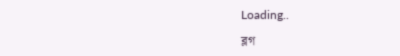Loading..

ব্লগ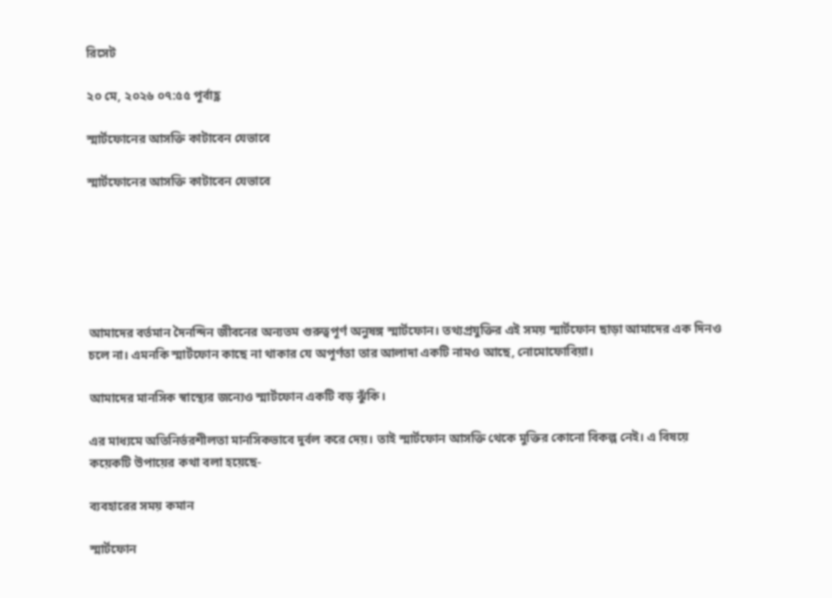রিসেট

২০ মে, ২০২৬ ০৭:৫৫ পূর্বাহ্ণ

স্মার্টফোনের আসক্তি কাটাবেন যেভাবে

স্মার্টফোনের আসক্তি কাটাবেন যেভাবে






আমাদের বর্তমান দৈনন্দিন জীবনের অন্যতম গুরুত্বপূর্ণ অনুষঙ্গ স্মার্টফোন। তথ্যপ্রযুক্তির এই সময় স্মার্টফোন ছাড়া আমাদের এক দিনও চলে না। এমনকি স্মার্টফোন কাছে না থাকার যে অপূর্ণতা তার আলাদা একটি নামও আছে, নোমোফোবিয়া।

আমাদের মানসিক স্বাস্থ্যের জন্যেও স্মার্টফোন একটি বড় ঝুঁকি।

এর মাধ্যমে অতিনির্ভরশীলতা মানসিকভাবে দুর্বল করে দেয়। তাই স্মার্টফোন আসক্তি থেকে মুক্তির কোনো বিকল্প নেই। এ বিষয়ে কয়েকটি উপায়ের কথা বলা হয়েছে-

ব্যবহারের সময় কমান

স্মার্টফোন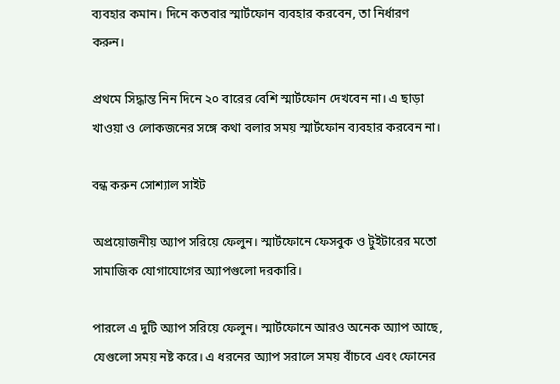ব্যবহার কমান। দিনে কতবার স্মার্টফোন ব্যবহার করবেন, তা নির্ধারণ করুন।

প্রথমে সিদ্ধান্ত নিন দিনে ২০ বারের বেশি স্মার্টফোন দেখবেন না। এ ছাড়া খাওয়া ও লোকজনের সঙ্গে কথা বলার সময় স্মার্টফোন ব্যবহার করবেন না।

বন্ধ করুন সোশ্যাল সাইট

অপ্রয়োজনীয় অ্যাপ সরিয়ে ফেলুন। স্মার্টফোনে ফেসবুক ও টুইটারের মতো সামাজিক যোগাযোগের অ্যাপগুলো দরকারি।

পারলে এ দুটি অ্যাপ সরিয়ে ফেলুন। স্মার্টফোনে আরও অনেক অ্যাপ আছে, যেগুলো সময় নষ্ট করে। এ ধরনের অ্যাপ সরালে সময় বাঁচবে এবং ফোনের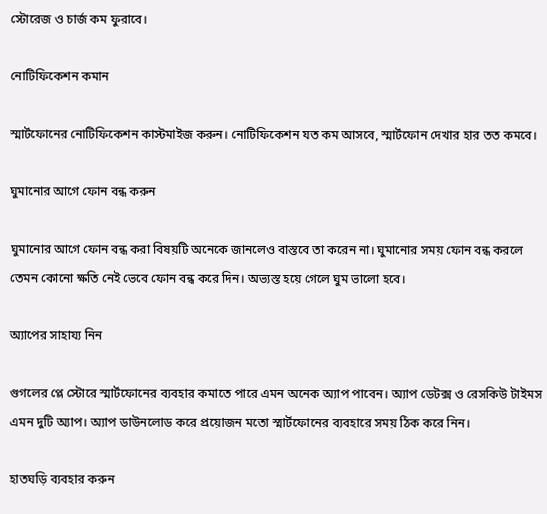স্টোরেজ ও চার্জ কম ফুরাবে।

নোটিফিকেশন কমান

স্মার্টফোনের নোটিফিকেশন কাস্টমাইজ করুন। নোটিফিকেশন যত কম আসবে, স্মার্টফোন দেখার হার তত কমবে।

ঘুমানোর আগে ফোন বন্ধ করুন

ঘুমানোর আগে ফোন বন্ধ করা বিষয়টি অনেকে জানলেও বাস্তবে তা করেন না। ঘুমানোর সময় ফোন বন্ধ করলে তেমন কোনো ক্ষতি নেই ভেবে ফোন বন্ধ করে দিন। অভ্যস্ত হয়ে গেলে ঘুম ভালো হবে।

অ্যাপের সাহায্য নিন

গুগলের প্লে স্টোরে স্মার্টফোনের ব্যবহার কমাতে পারে এমন অনেক অ্যাপ পাবেন। অ্যাপ ডেটক্স ও রেসকিউ টাইমস এমন দুটি অ্যাপ। অ্যাপ ডাউনলোড করে প্রয়োজন মতো স্মার্টফোনের ব্যবহারে সময় ঠিক করে নিন।

হাতঘড়ি ব্যবহার করুন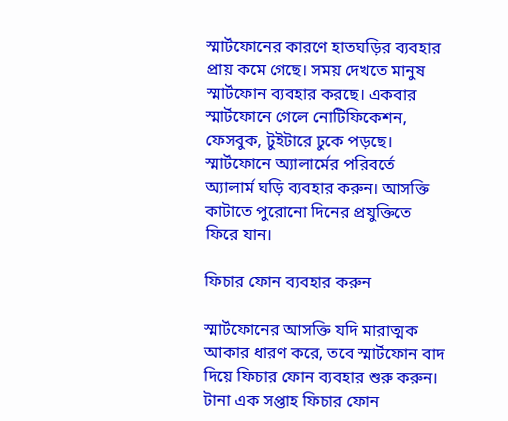স্মার্টফোনের কারণে হাতঘড়ির ব্যবহার প্রায় কমে গেছে। সময় দেখতে মানুষ স্মার্টফোন ব্যবহার করছে। একবার স্মার্টফোনে গেলে নোটিফিকেশন, ফেসবুক, টুইটারে ঢুকে পড়ছে। স্মার্টফোনে অ্যালার্মের পরিবর্তে অ্যালার্ম ঘড়ি ব্যবহার করুন। আসক্তি কাটাতে পুরোনো দিনের প্রযুক্তিতে ফিরে যান।

ফিচার ফোন ব্যবহার করুন

স্মার্টফোনের আসক্তি যদি মারাত্মক আকার ধারণ করে, তবে স্মার্টফোন বাদ দিয়ে ফিচার ফোন ব্যবহার শুরু করুন। টানা এক সপ্তাহ ফিচার ফোন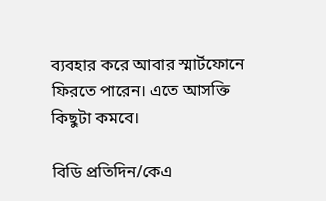ব্যবহার করে আবার স্মার্টফোনে ফিরতে পারেন। এতে আসক্তি কিছুটা কমবে।

বিডি প্রতিদিন/কেএ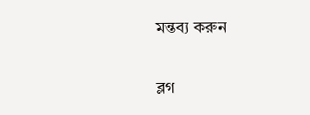মন্তব্য করুন

ব্লগ